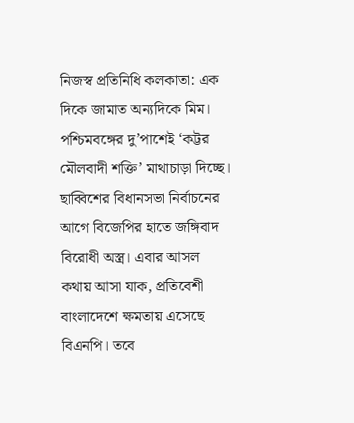নিজস্ব প্রতিনিধি কলকাতা: এক দিকে জামাত অন্যদিকে মিম। পশ্চিমবঙ্গের দু’পাশেই ‘কট্টর মৌলবাদী শক্তি’ মাথাচাড়া দিচ্ছে। ছাব্বিশের বিধানসভা নির্বাচনের আগে বিজেপির হাতে জঙ্গিবাদ বিরোধী অস্ত্র। এবার আসল কথায় আসা যাক, প্রতিবেশী বাংলাদেশে ক্ষমতায় এসেছে বিএনপি। তবে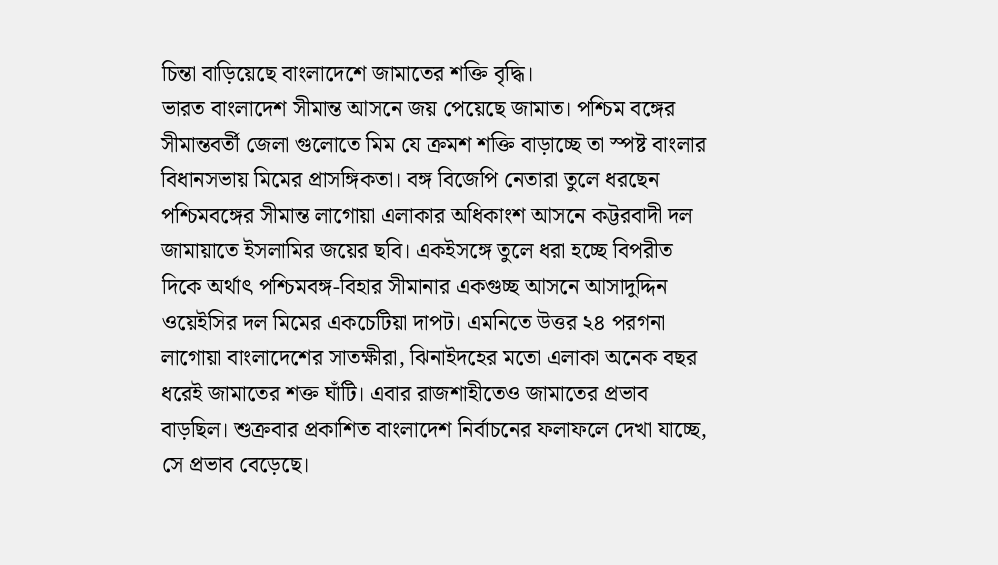চিন্তা বাড়িয়েছে বাংলাদেশে জামাতের শক্তি বৃদ্ধি।
ভারত বাংলাদেশ সীমান্ত আসনে জয় পেয়েছে জামাত। পশ্চিম বঙ্গের সীমান্তবর্তী জেলা গুলোতে মিম যে ক্রমশ শক্তি বাড়াচ্ছে তা স্পষ্ট বাংলার বিধানসভায় মিমের প্রাসঙ্গিকতা। বঙ্গ বিজেপি নেতারা তুলে ধরছেন পশ্চিমবঙ্গের সীমান্ত লাগোয়া এলাকার অধিকাংশ আসনে কট্টরবাদী দল জামায়াতে ইসলামির জয়ের ছবি। একইসঙ্গে তুলে ধরা হচ্ছে বিপরীত দিকে অর্থাৎ পশ্চিমবঙ্গ-বিহার সীমানার একগুচ্ছ আসনে আসাদুদ্দিন ওয়েইসির দল মিমের একচেটিয়া দাপট। এমনিতে উত্তর ২৪ পরগনা লাগোয়া বাংলাদেশের সাতক্ষীরা, ঝিনাইদহের মতো এলাকা অনেক বছর ধরেই জামাতের শক্ত ঘাঁটি। এবার রাজশাহীতেও জামাতের প্রভাব বাড়ছিল। শুক্রবার প্রকাশিত বাংলাদেশ নির্বাচনের ফলাফলে দেখা যাচ্ছে, সে প্রভাব বেড়েছে।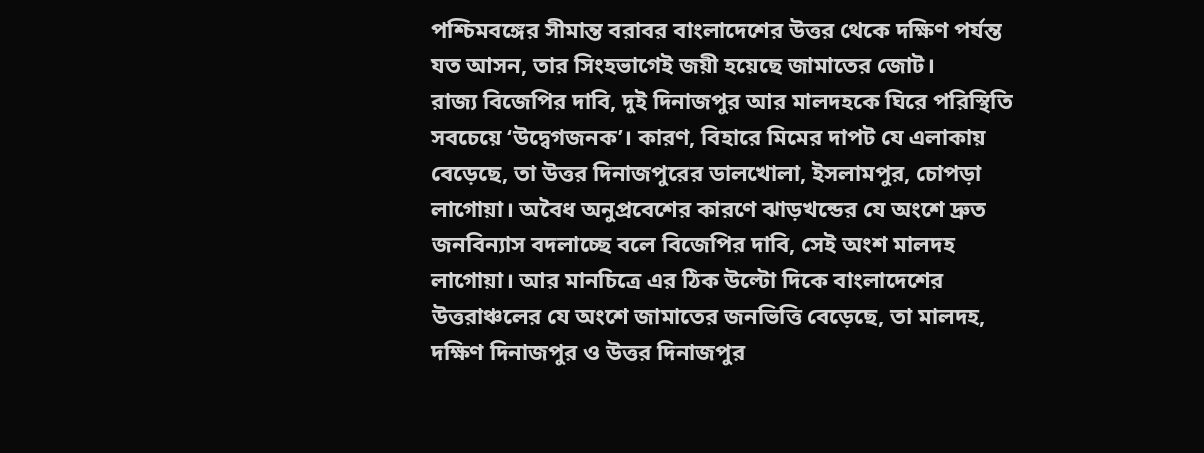পশ্চিমবঙ্গের সীমান্ত বরাবর বাংলাদেশের উত্তর থেকে দক্ষিণ পর্যন্ত যত আসন, তার সিংহভাগেই জয়ী হয়েছে জামাতের জোট।
রাজ্য বিজেপির দাবি, দুই দিনাজপুর আর মালদহকে ঘিরে পরিস্থিতি সবচেয়ে ‘উদ্বেগজনক’। কারণ, বিহারে মিমের দাপট যে এলাকায় বেড়েছে, তা উত্তর দিনাজপুরের ডালখোলা, ইসলামপুর, চোপড়া লাগোয়া। অবৈধ অনুপ্রবেশের কারণে ঝাড়খন্ডের যে অংশে দ্রুত জনবিন্যাস বদলাচ্ছে বলে বিজেপির দাবি, সেই অংশ মালদহ লাগোয়া। আর মানচিত্রে এর ঠিক উল্টো দিকে বাংলাদেশের উত্তরাঞ্চলের যে অংশে জামাতের জনভিত্তি বেড়েছে, তা মালদহ, দক্ষিণ দিনাজপুর ও উত্তর দিনাজপুর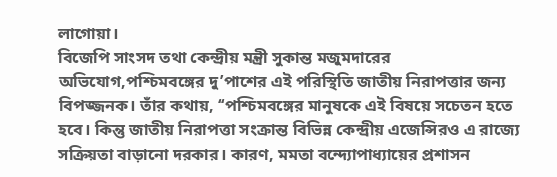লাগোয়া।
বিজেপি সাংসদ তথা কেন্দ্রীয় মন্ত্রী সুকান্ত মজুমদারের অভিযোগ,পশ্চিমবঙ্গের দু’পাশের এই পরিস্থিতি জাতীয় নিরাপত্তার জন্য বিপজ্জনক। তাঁর কথায়, ‘‘পশ্চিমবঙ্গের মানুষকে এই বিষয়ে সচেতন হতে হবে। কিন্তু জাতীয় নিরাপত্তা সংক্রান্ত বিভিন্ন কেন্দ্রীয় এজেন্সিরও এ রাজ্যে সক্রিয়তা বাড়ানো দরকার। কারণ, মমতা বন্দ্যোপাধ্যায়ের প্রশাসন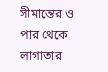সীমান্তের ও পার থেকে লাগাতার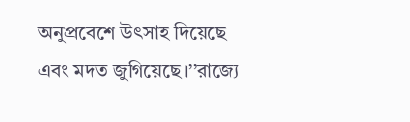অনুপ্রবেশে উৎসাহ দিয়েছে এবং মদত জুগিয়েছে।’’রাজ্যে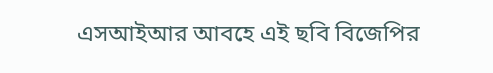এসআইআর আবহে এই ছবি বিজেপির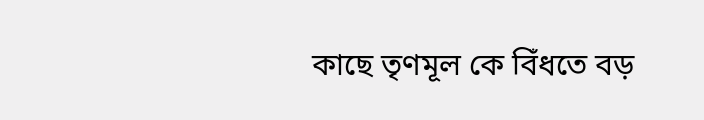কাছে তৃণমূল কে বিঁধতে বড়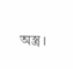অস্ত্র।